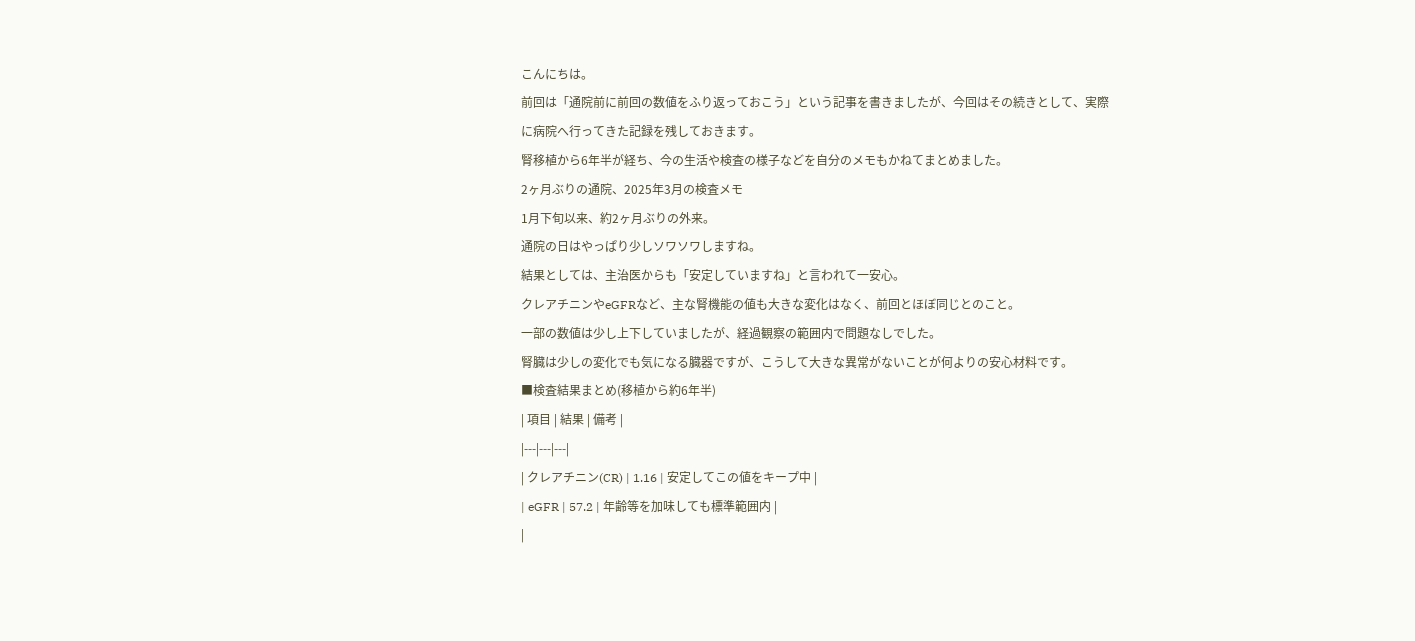こんにちは。
前回は「通院前に前回の数値をふり返っておこう」という記事を書きましたが、今回はその続きとして、実際に病院へ行ってきた記録を残しておきます。
腎移植から6年半が経ち、今の生活や検査の様子などを自分のメモもかねてまとめました。
2ヶ月ぶりの通院、2025年3月の検査メモ
1月下旬以来、約2ヶ月ぶりの外来。
通院の日はやっぱり少しソワソワしますね。
結果としては、主治医からも「安定していますね」と言われて一安心。
クレアチニンやeGFRなど、主な腎機能の値も大きな変化はなく、前回とほぼ同じとのこと。
一部の数値は少し上下していましたが、経過観察の範囲内で問題なしでした。
腎臓は少しの変化でも気になる臓器ですが、こうして大きな異常がないことが何よりの安心材料です。
■検査結果まとめ(移植から約6年半)
| 項目 | 結果 | 備考 |
|---|---|---|
| クレアチニン(CR) | 1.16 | 安定してこの値をキープ中 |
| eGFR | 57.2 | 年齢等を加味しても標準範囲内 |
|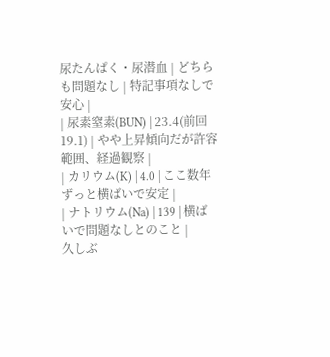尿たんぱく・尿潜血 | どちらも問題なし | 特記事項なしで安心 |
| 尿素窒素(BUN) | 23.4(前回19.1) | やや上昇傾向だが許容範囲、経過観察 |
| カリウム(K) | 4.0 | ここ数年ずっと横ばいで安定 |
| ナトリウム(Na) | 139 | 横ばいで問題なしとのこと |
久しぶ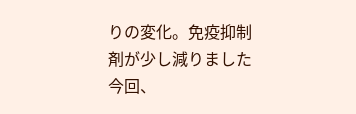りの変化。免疫抑制剤が少し減りました
今回、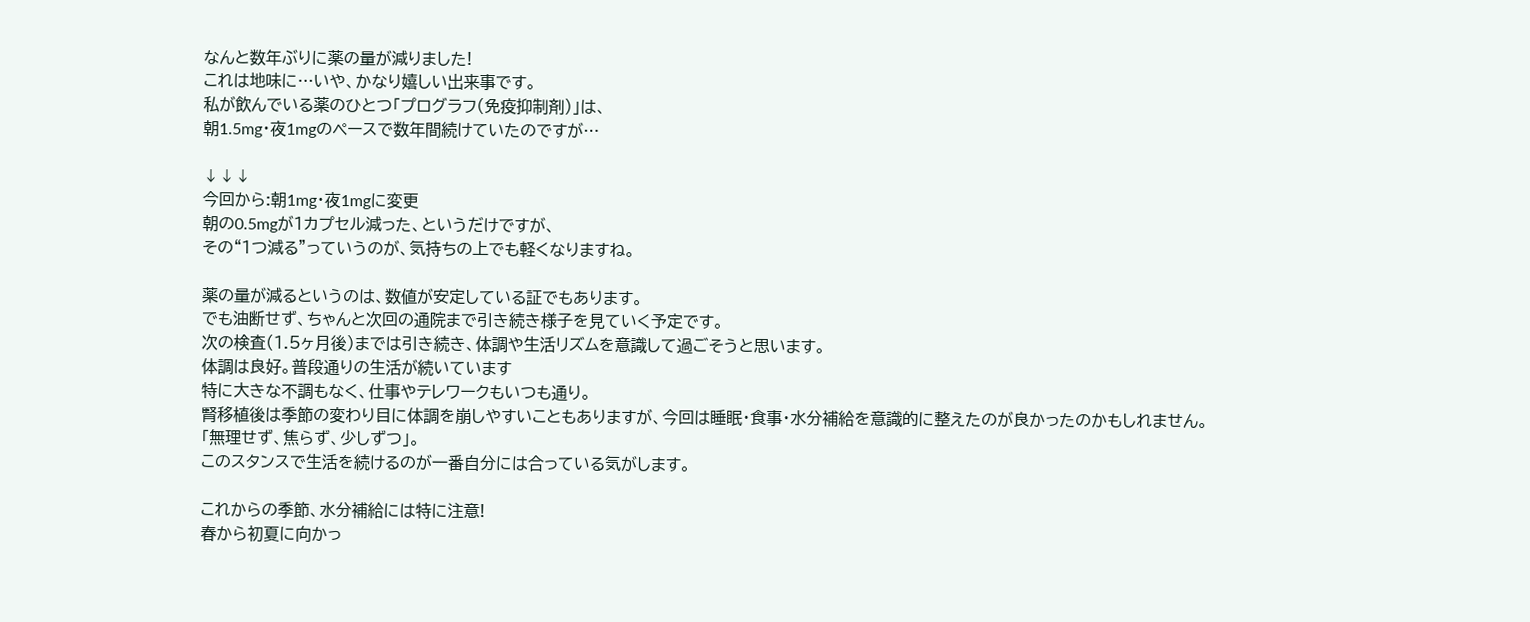なんと数年ぶりに薬の量が減りました!
これは地味に…いや、かなり嬉しい出来事です。
私が飲んでいる薬のひとつ「プログラフ(免疫抑制剤)」は、
朝1.5mg・夜1mgのペースで数年間続けていたのですが…

↓↓↓
今回から:朝1mg・夜1mgに変更
朝の0.5mgが1カプセル減った、というだけですが、
その“1つ減る”っていうのが、気持ちの上でも軽くなりますね。

薬の量が減るというのは、数値が安定している証でもあります。
でも油断せず、ちゃんと次回の通院まで引き続き様子を見ていく予定です。
次の検査(1.5ヶ月後)までは引き続き、体調や生活リズムを意識して過ごそうと思います。
体調は良好。普段通りの生活が続いています
特に大きな不調もなく、仕事やテレワークもいつも通り。
腎移植後は季節の変わり目に体調を崩しやすいこともありますが、今回は睡眠・食事・水分補給を意識的に整えたのが良かったのかもしれません。
「無理せず、焦らず、少しずつ」。
このスタンスで生活を続けるのが一番自分には合っている気がします。

これからの季節、水分補給には特に注意!
春から初夏に向かっ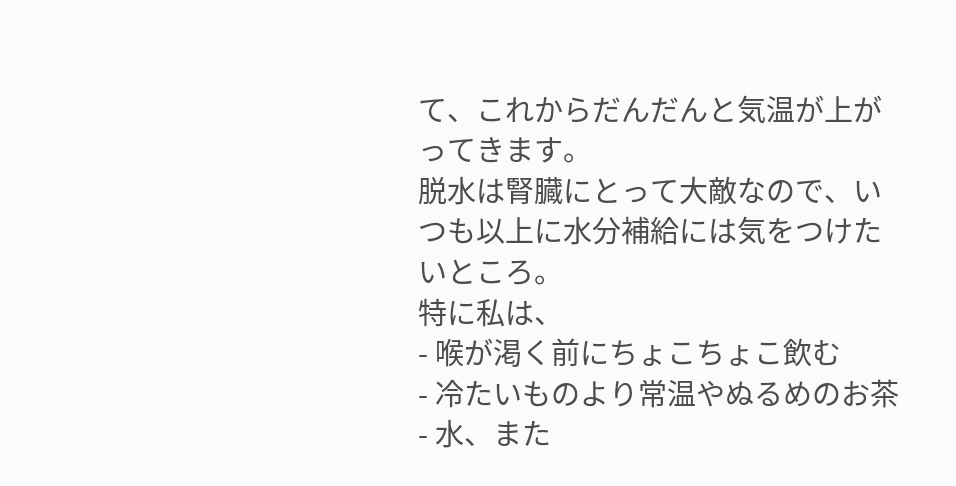て、これからだんだんと気温が上がってきます。
脱水は腎臓にとって大敵なので、いつも以上に水分補給には気をつけたいところ。
特に私は、
- 喉が渇く前にちょこちょこ飲む
- 冷たいものより常温やぬるめのお茶
- 水、また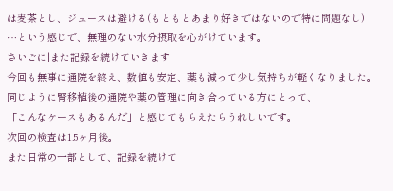は麦茶とし、ジュースは避ける(もともとあまり好きではないので特に問題なし)
…という感じで、無理のない水分摂取を心がけています。
さいごに|また記録を続けていきます
今回も無事に通院を終え、数値も安定、薬も減って少し気持ちが軽くなりました。
同じように腎移植後の通院や薬の管理に向き合っている方にとって、
「こんなケースもあるんだ」と感じてもらえたらうれしいです。
次回の検査は1.5ヶ月後。
また日常の一部として、記録を続けて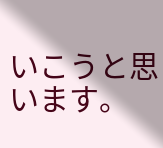いこうと思います。